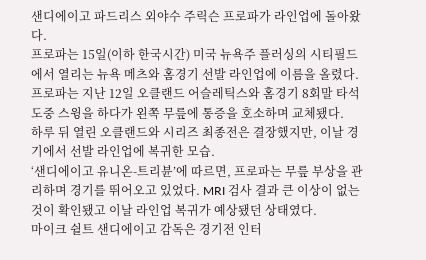샌디에이고 파드리스 외야수 주릭슨 프로파가 라인업에 돌아왔다.
프로파는 15일(이하 한국시간) 미국 뉴욕주 플러싱의 시티필드에서 열리는 뉴욕 메츠와 홈경기 선발 라인업에 이름을 올렸다.
프로파는 지난 12일 오클랜드 어슬레틱스와 홈경기 8회말 타석 도중 스윙을 하다가 왼쪽 무릎에 통증을 호소하며 교체됐다.
하루 뒤 열린 오클랜드와 시리즈 최종전은 결장했지만, 이날 경기에서 선발 라인업에 복귀한 모습.
‘샌디에이고 유니온-트리뷴’에 따르면, 프로파는 무릎 부상을 관리하며 경기를 뛰어오고 있었다. MRI 검사 결과 큰 이상이 없는 것이 확인됐고 이날 라인업 복귀가 예상됐던 상태였다.
마이크 쉴트 샌디에이고 감독은 경기전 인터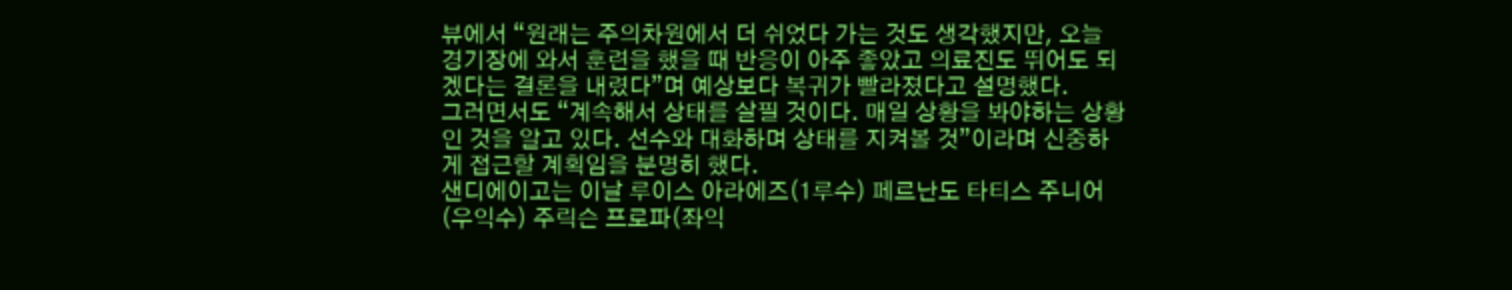뷰에서 “원래는 주의차원에서 더 쉬었다 가는 것도 생각했지만, 오늘 경기장에 와서 훈련을 했을 때 반응이 아주 좋았고 의료진도 뛰어도 되겠다는 결론을 내렸다”며 예상보다 복귀가 빨라졌다고 설명했다.
그러면서도 “계속해서 상태를 살필 것이다. 매일 상황을 봐야하는 상황인 것을 알고 있다. 선수와 대화하며 상태를 지켜볼 것”이라며 신중하게 접근할 계획임을 분명히 했다.
샌디에이고는 이날 루이스 아라에즈(1루수) 페르난도 타티스 주니어(우익수) 주릭슨 프로파(좌익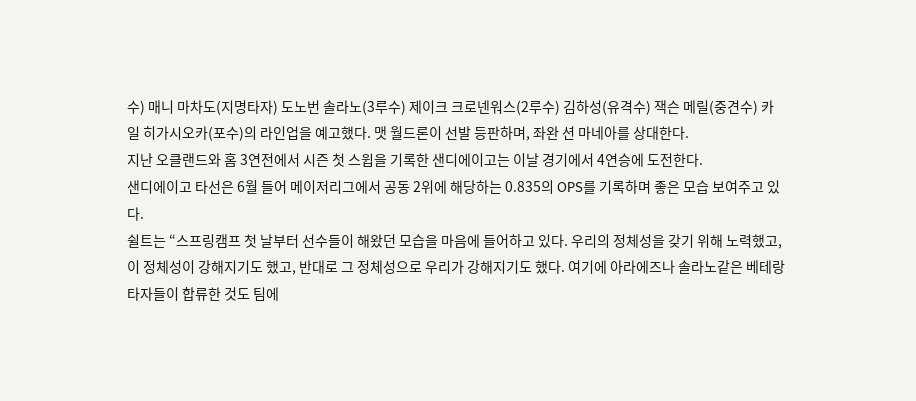수) 매니 마차도(지명타자) 도노번 솔라노(3루수) 제이크 크로넨워스(2루수) 김하성(유격수) 잭슨 메릴(중견수) 카일 히가시오카(포수)의 라인업을 예고했다. 맷 월드론이 선발 등판하며, 좌완 션 마네아를 상대한다.
지난 오클랜드와 홈 3연전에서 시즌 첫 스윕을 기록한 샌디에이고는 이날 경기에서 4연승에 도전한다.
샌디에이고 타선은 6월 들어 메이저리그에서 공동 2위에 해당하는 0.835의 OPS를 기록하며 좋은 모습 보여주고 있다.
쉴트는 “스프링캠프 첫 날부터 선수들이 해왔던 모습을 마음에 들어하고 있다. 우리의 정체성을 갖기 위해 노력했고, 이 정체성이 강해지기도 했고, 반대로 그 정체성으로 우리가 강해지기도 했다. 여기에 아라에즈나 솔라노같은 베테랑 타자들이 합류한 것도 팀에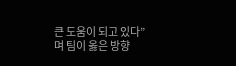큰 도움이 되고 있다”며 팀이 옳은 방향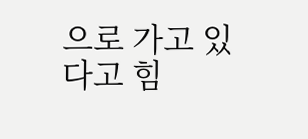으로 가고 있다고 힘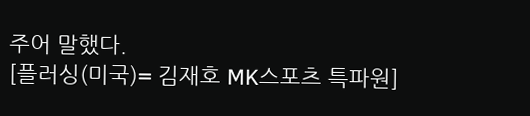주어 말했다.
[플러싱(미국)= 김재호 MK스포츠 특파원]